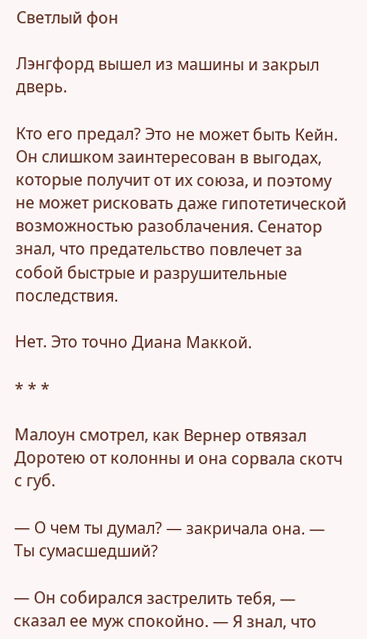Светлый фон

Лэнгфорд вышел из машины и закрыл дверь.

Кто его предал? Это не может быть Кейн. Он слишком заинтересован в выгодах, которые получит от их союза, и поэтому не может рисковать даже гипотетической возможностью разоблачения. Сенатор знал, что предательство повлечет за собой быстрые и разрушительные последствия.

Нет. Это точно Диана Маккой.

* * *

Малоун смотрел, как Вернер отвязал Доротею от колонны и она сорвала скотч с губ.

— О чем ты думал? — закричала она. — Ты сумасшедший?

— Он собирался застрелить тебя, — сказал ее муж спокойно. — Я знал, что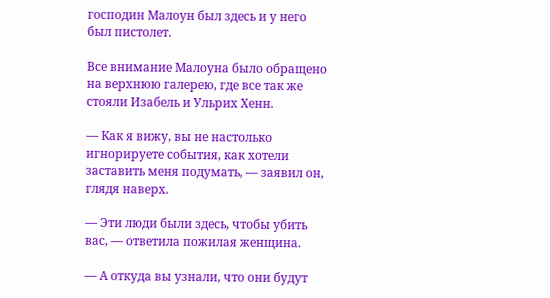господин Малоун был здесь и у него был пистолет.

Все внимание Малоуна было обращено на верхнюю галерею, где все так же стояли Изабель и Ульрих Хенн.

— Как я вижу, вы не настолько игнорируете события, как хотели заставить меня подумать, — заявил он, глядя наверх.

— Эти люди были здесь, чтобы убить вас, — ответила пожилая женщина.

— А откуда вы узнали, что они будут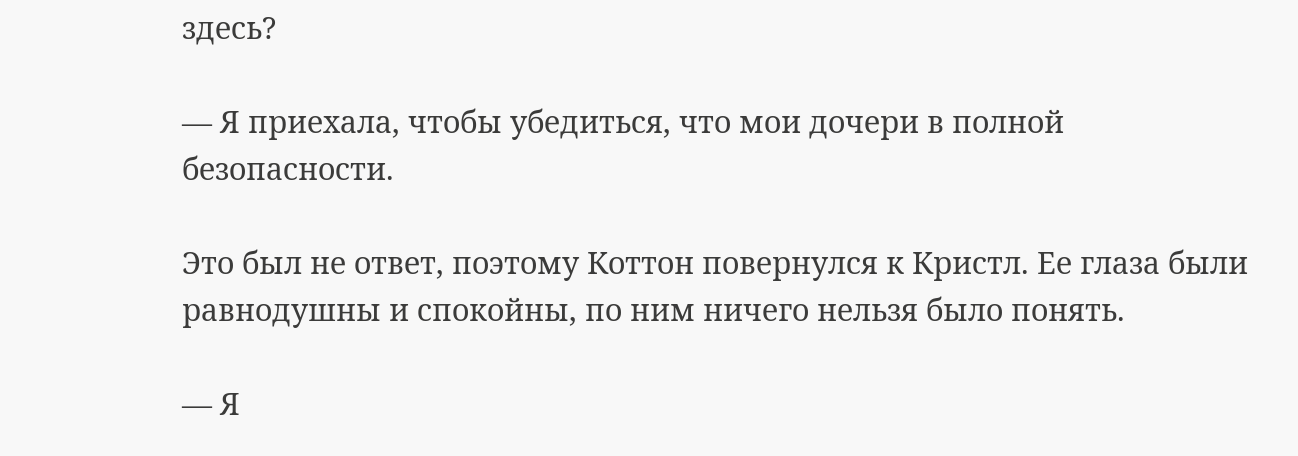здесь?

— Я приехала, чтобы убедиться, что мои дочери в полной безопасности.

Это был не ответ, поэтому Коттон повернулся к Кристл. Ее глаза были равнодушны и спокойны, по ним ничего нельзя было понять.

— Я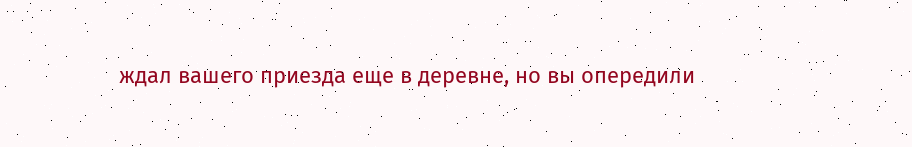ждал вашего приезда еще в деревне, но вы опередили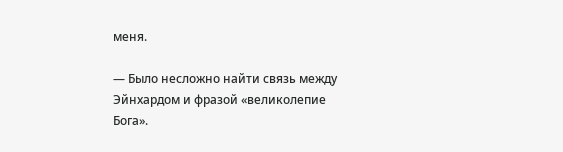меня.

— Было несложно найти связь между Эйнхардом и фразой «великолепие Бога».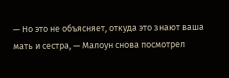— Но это не объясняет, откуда это знают ваша мать и сестра, — Малоун снова посмотрел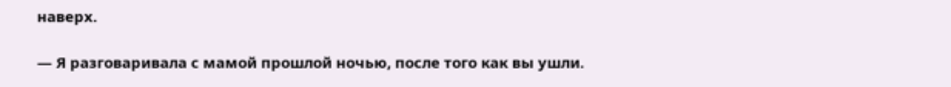наверх.

— Я разговаривала с мамой прошлой ночью, после того как вы ушли.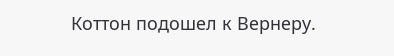Коттон подошел к Вернеру.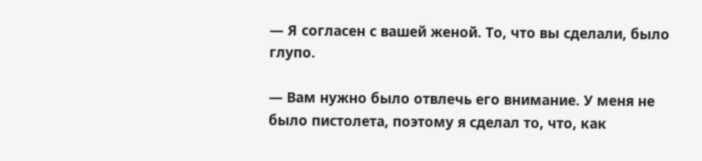— Я согласен с вашей женой. То, что вы сделали, было глупо.

— Вам нужно было отвлечь его внимание. У меня не было пистолета, поэтому я сделал то, что, как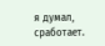я думал, сработает.